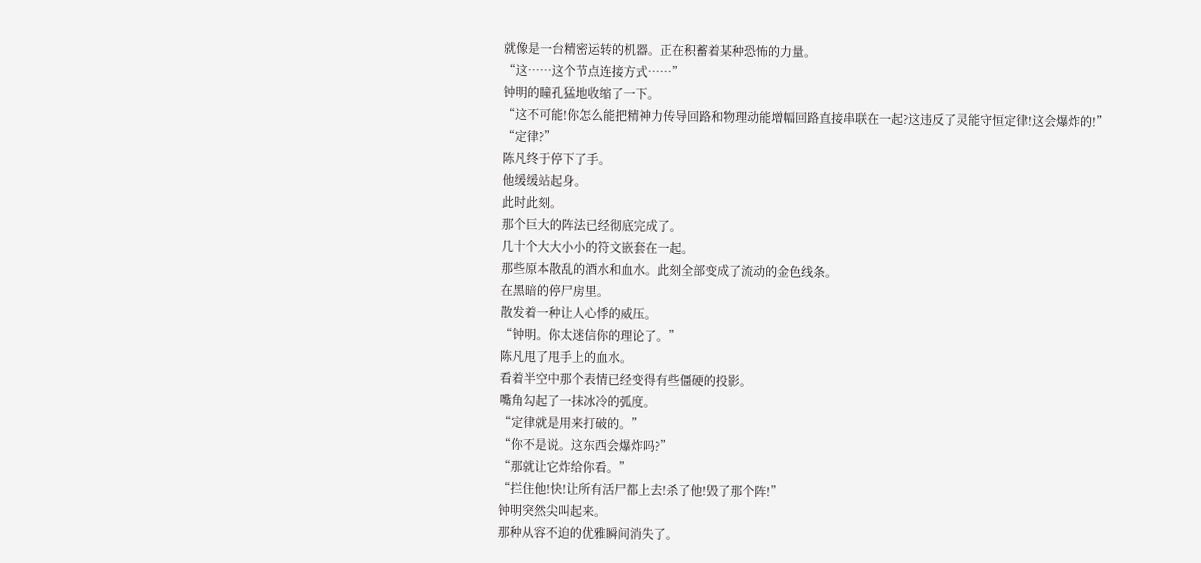就像是一台精密运转的机器。正在积蓄着某种恐怖的力量。
“这……这个节点连接方式……”
钟明的瞳孔猛地收缩了一下。
“这不可能!你怎么能把精神力传导回路和物理动能增幅回路直接串联在一起?这违反了灵能守恒定律!这会爆炸的!”
“定律?”
陈凡终于停下了手。
他缓缓站起身。
此时此刻。
那个巨大的阵法已经彻底完成了。
几十个大大小小的符文嵌套在一起。
那些原本散乱的酒水和血水。此刻全部变成了流动的金色线条。
在黑暗的停尸房里。
散发着一种让人心悸的威压。
“钟明。你太迷信你的理论了。”
陈凡甩了甩手上的血水。
看着半空中那个表情已经变得有些僵硬的投影。
嘴角勾起了一抹冰冷的弧度。
“定律就是用来打破的。”
“你不是说。这东西会爆炸吗?”
“那就让它炸给你看。”
“拦住他!快!让所有活尸都上去!杀了他!毁了那个阵!”
钟明突然尖叫起来。
那种从容不迫的优雅瞬间消失了。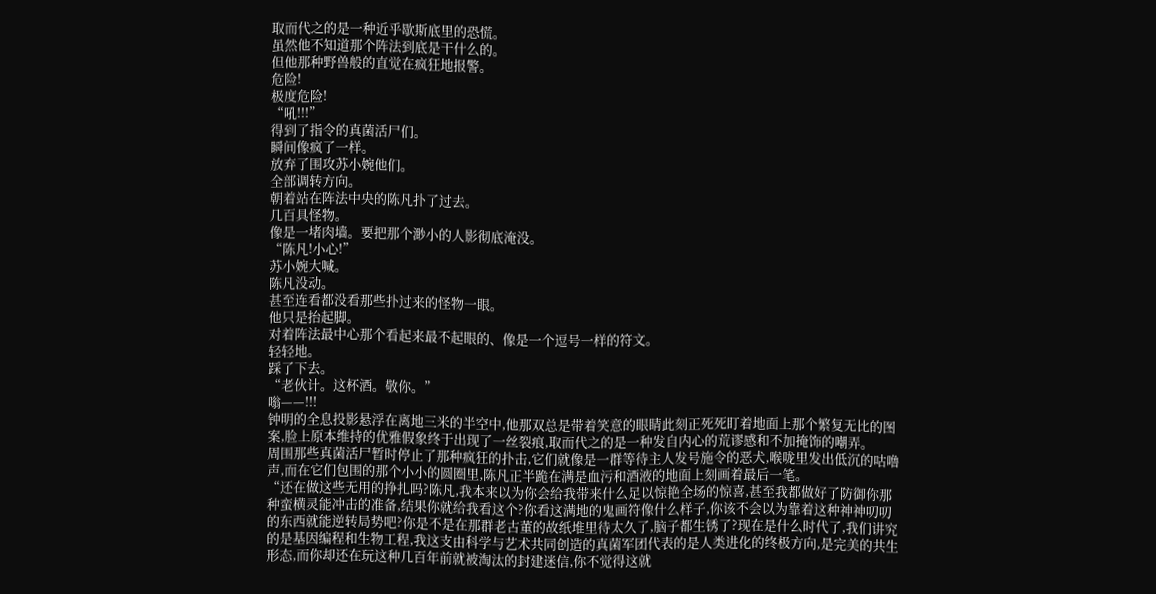取而代之的是一种近乎歇斯底里的恐慌。
虽然他不知道那个阵法到底是干什么的。
但他那种野兽般的直觉在疯狂地报警。
危险!
极度危险!
“吼!!!”
得到了指令的真菌活尸们。
瞬间像疯了一样。
放弃了围攻苏小婉他们。
全部调转方向。
朝着站在阵法中央的陈凡扑了过去。
几百具怪物。
像是一堵肉墙。要把那个渺小的人影彻底淹没。
“陈凡!小心!”
苏小婉大喊。
陈凡没动。
甚至连看都没看那些扑过来的怪物一眼。
他只是抬起脚。
对着阵法最中心那个看起来最不起眼的、像是一个逗号一样的符文。
轻轻地。
踩了下去。
“老伙计。这杯酒。敬你。”
嗡——!!!
钟明的全息投影悬浮在离地三米的半空中,他那双总是带着笑意的眼睛此刻正死死盯着地面上那个繁复无比的图案,脸上原本维持的优雅假象终于出现了一丝裂痕,取而代之的是一种发自内心的荒谬感和不加掩饰的嘲弄。
周围那些真菌活尸暂时停止了那种疯狂的扑击,它们就像是一群等待主人发号施令的恶犬,喉咙里发出低沉的咕噜声,而在它们包围的那个小小的圆圈里,陈凡正半跪在满是血污和酒液的地面上刻画着最后一笔。
“还在做这些无用的挣扎吗?陈凡,我本来以为你会给我带来什么足以惊艳全场的惊喜,甚至我都做好了防御你那种蛮横灵能冲击的准备,结果你就给我看这个?你看这满地的鬼画符像什么样子,你该不会以为靠着这种神神叨叨的东西就能逆转局势吧?你是不是在那群老古董的故纸堆里待太久了,脑子都生锈了?现在是什么时代了,我们讲究的是基因编程和生物工程,我这支由科学与艺术共同创造的真菌军团代表的是人类进化的终极方向,是完美的共生形态,而你却还在玩这种几百年前就被淘汰的封建迷信,你不觉得这就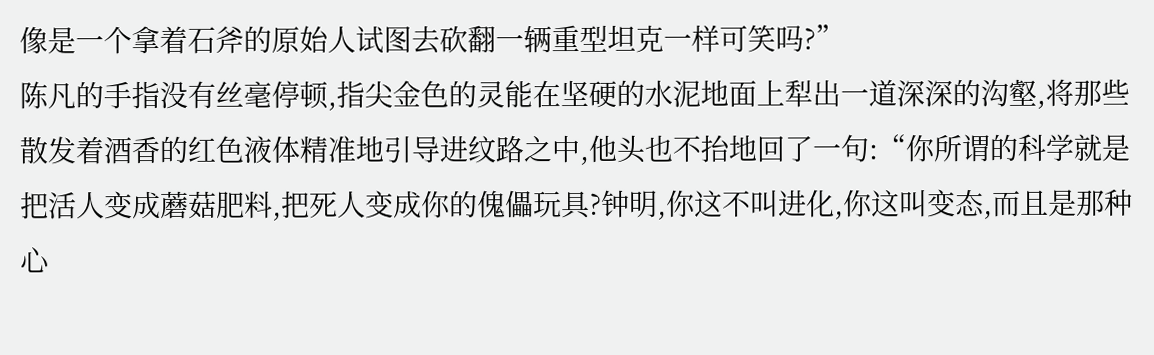像是一个拿着石斧的原始人试图去砍翻一辆重型坦克一样可笑吗?”
陈凡的手指没有丝毫停顿,指尖金色的灵能在坚硬的水泥地面上犁出一道深深的沟壑,将那些散发着酒香的红色液体精准地引导进纹路之中,他头也不抬地回了一句:“你所谓的科学就是把活人变成蘑菇肥料,把死人变成你的傀儡玩具?钟明,你这不叫进化,你这叫变态,而且是那种心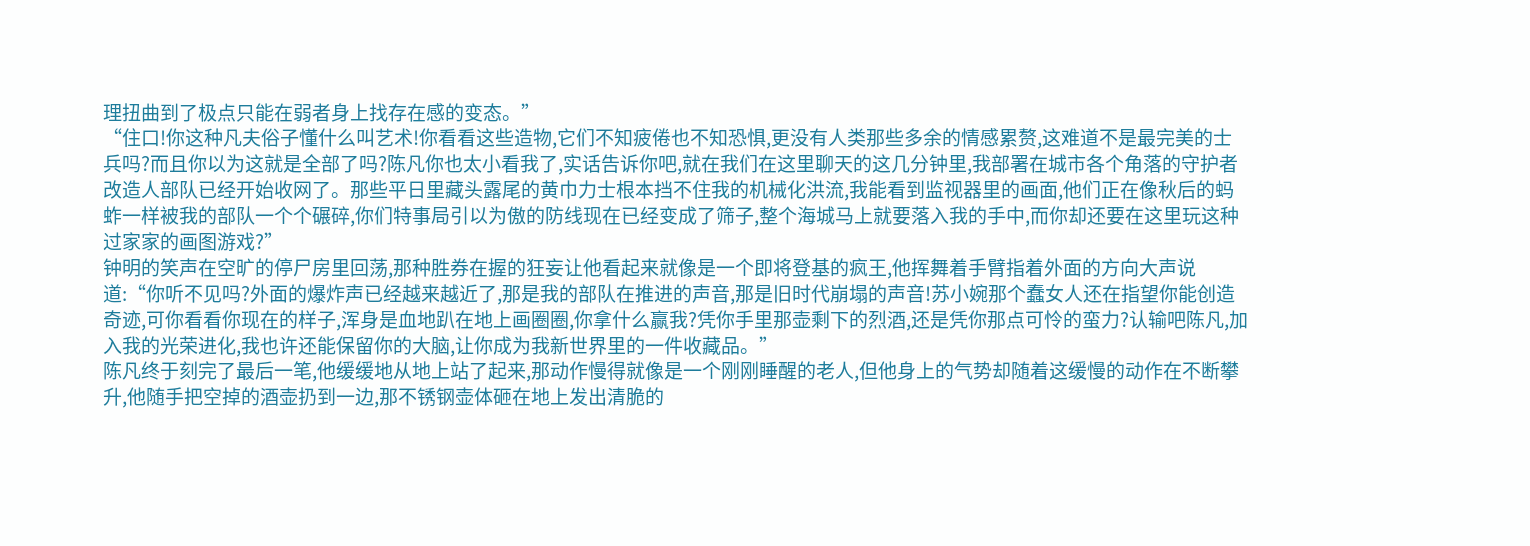理扭曲到了极点只能在弱者身上找存在感的变态。”
“住口!你这种凡夫俗子懂什么叫艺术!你看看这些造物,它们不知疲倦也不知恐惧,更没有人类那些多余的情感累赘,这难道不是最完美的士兵吗?而且你以为这就是全部了吗?陈凡你也太小看我了,实话告诉你吧,就在我们在这里聊天的这几分钟里,我部署在城市各个角落的守护者改造人部队已经开始收网了。那些平日里藏头露尾的黄巾力士根本挡不住我的机械化洪流,我能看到监视器里的画面,他们正在像秋后的蚂蚱一样被我的部队一个个碾碎,你们特事局引以为傲的防线现在已经变成了筛子,整个海城马上就要落入我的手中,而你却还要在这里玩这种过家家的画图游戏?”
钟明的笑声在空旷的停尸房里回荡,那种胜券在握的狂妄让他看起来就像是一个即将登基的疯王,他挥舞着手臂指着外面的方向大声说道:“你听不见吗?外面的爆炸声已经越来越近了,那是我的部队在推进的声音,那是旧时代崩塌的声音!苏小婉那个蠢女人还在指望你能创造奇迹,可你看看你现在的样子,浑身是血地趴在地上画圈圈,你拿什么赢我?凭你手里那壶剩下的烈酒,还是凭你那点可怜的蛮力?认输吧陈凡,加入我的光荣进化,我也许还能保留你的大脑,让你成为我新世界里的一件收藏品。”
陈凡终于刻完了最后一笔,他缓缓地从地上站了起来,那动作慢得就像是一个刚刚睡醒的老人,但他身上的气势却随着这缓慢的动作在不断攀升,他随手把空掉的酒壶扔到一边,那不锈钢壶体砸在地上发出清脆的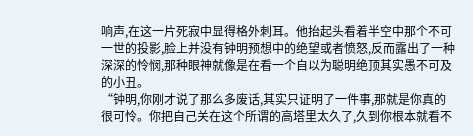响声,在这一片死寂中显得格外刺耳。他抬起头看着半空中那个不可一世的投影,脸上并没有钟明预想中的绝望或者愤怒,反而露出了一种深深的怜悯,那种眼神就像是在看一个自以为聪明绝顶其实愚不可及的小丑。
“钟明,你刚才说了那么多废话,其实只证明了一件事,那就是你真的很可怜。你把自己关在这个所谓的高塔里太久了,久到你根本就看不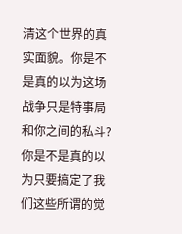清这个世界的真实面貌。你是不是真的以为这场战争只是特事局和你之间的私斗?你是不是真的以为只要搞定了我们这些所谓的觉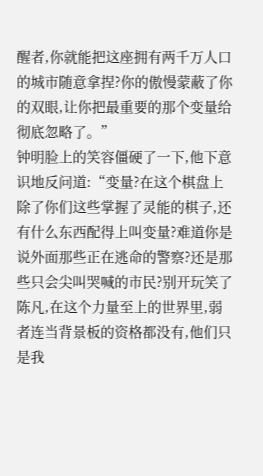醒者,你就能把这座拥有两千万人口的城市随意拿捏?你的傲慢蒙蔽了你的双眼,让你把最重要的那个变量给彻底忽略了。”
钟明脸上的笑容僵硬了一下,他下意识地反问道:“变量?在这个棋盘上除了你们这些掌握了灵能的棋子,还有什么东西配得上叫变量?难道你是说外面那些正在逃命的警察?还是那些只会尖叫哭喊的市民?别开玩笑了陈凡,在这个力量至上的世界里,弱者连当背景板的资格都没有,他们只是我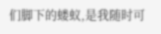们脚下的蝼蚁,是我随时可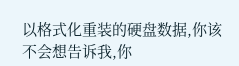以格式化重装的硬盘数据,你该不会想告诉我,你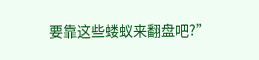要靠这些蝼蚁来翻盘吧?”